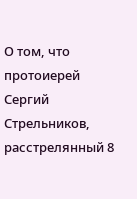О том, что протоиерей Сергий Стрельников, расстрелянный 8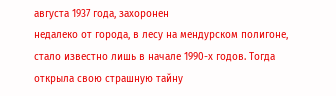августа 1937 года, захоронен
недалеко от города, в лесу на мендурском полигоне, стало известно лишь в начале 1990-х годов. Тогда открыла свою страшную тайну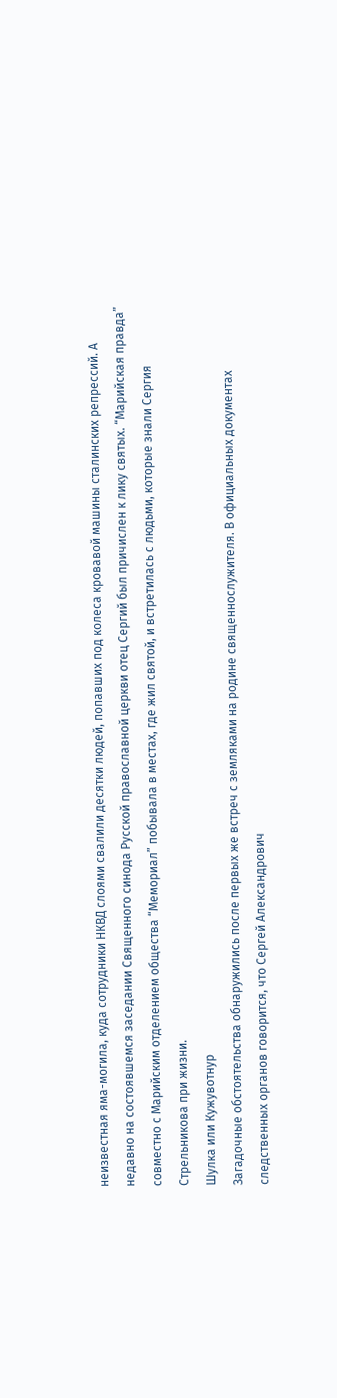неизвестная яма-могила, куда сотрудники НКВД слоями свалили десятки людей, попавших под колеса кровавой машины сталинских репрессий. А недавно на состоявшемся заседании Священного синода Русской православной церкви отец Сергий был причислен к лику святых. “Марийская правда” совместно с Марийским отделением общества “Мемориал” побывала в местах, где жил святой, и встретилась с людьми, которые знали Сергия Стрельникова при жизни.
Шулка или Кужувотнур
Загадочные обстоятельства обнаружились после первых же встреч с земляками на родине священнослужителя. В официальных документах следственных органов говорится, что Сергей Александрович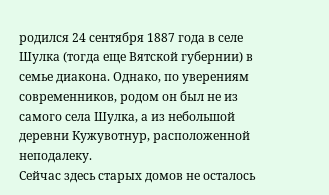родился 24 сентября 1887 года в селе Шулка (тогда еще Вятской губернии) в семье диакона. Однако, по уверениям современников, родом он был не из самого села Шулка, а из небольшой деревни Кужувотнур, расположенной неподалеку.
Сейчас здесь старых домов не осталось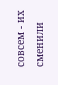совсем - их сменили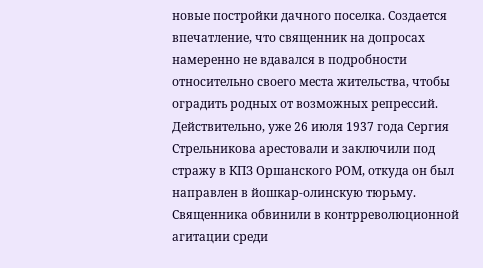новые постройки дачного поселка. Создается впечатление, что священник на допросах намеренно не вдавался в подробности относительно своего места жительства, чтобы оградить родных от возможных репрессий. Действительно, уже 26 июля 1937 года Сергия Стрельникова арестовали и заключили под стражу в КПЗ Оршанского РОМ, откуда он был направлен в йошкар-олинскую тюрьму. Священника обвинили в контрреволюционной агитации среди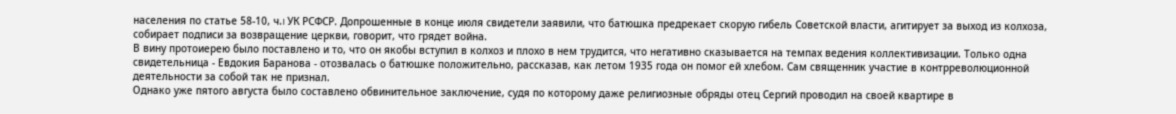населения по статье 58-10, ч.I УК РСФСР. Допрошенные в конце июля свидетели заявили, что батюшка предрекает скорую гибель Советской власти, агитирует за выход из колхоза, собирает подписи за возвращение церкви, говорит, что грядет война.
В вину протоиерею было поставлено и то, что он якобы вступил в колхоз и плохо в нем трудится, что негативно сказывается на темпах ведения коллективизации. Только одна свидетельница - Евдокия Баранова - отозвалась о батюшке положительно, рассказав, как летом 1935 года он помог ей хлебом. Сам священник участие в контрреволюционной деятельности за собой так не признал.
Однако уже пятого августа было составлено обвинительное заключение, судя по которому даже религиозные обряды отец Сергий проводил на своей квартире в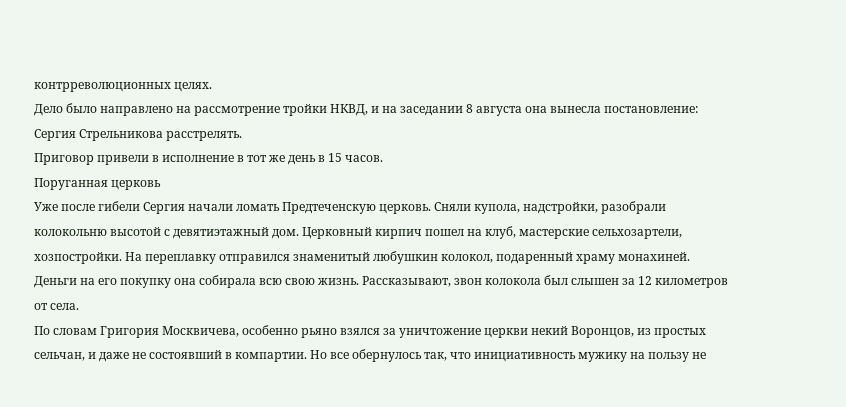контрреволюционных целях.
Дело было направлено на рассмотрение тройки НКВД, и на заседании 8 августа она вынесла постановление: Сергия Стрельникова расстрелять.
Приговор привели в исполнение в тот же день в 15 часов.
Поруганная церковь
Уже после гибели Сергия начали ломать Предтеченскую церковь. Сняли купола, надстройки, разобрали колокольню высотой с девятиэтажный дом. Церковный кирпич пошел на клуб, мастерские сельхозартели, хозпостройки. На переплавку отправился знаменитый любушкин колокол, подаренный храму монахиней. Деньги на его покупку она собирала всю свою жизнь. Рассказывают, звон колокола был слышен за 12 километров от села.
По словам Григория Москвичева, особенно рьяно взялся за уничтожение церкви некий Воронцов, из простых сельчан, и даже не состоявший в компартии. Но все обернулось так, что инициативность мужику на пользу не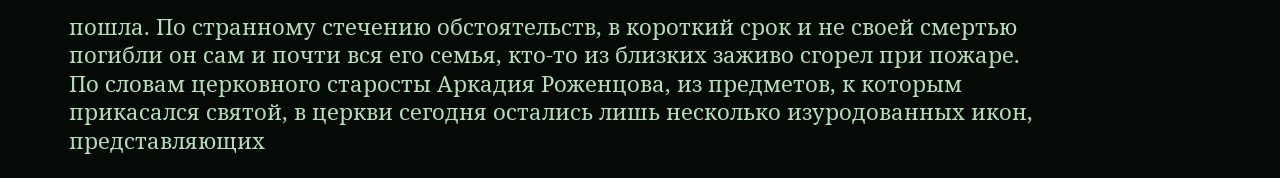пошла. По странному стечению обстоятельств, в короткий срок и не своей смертью погибли он сам и почти вся его семья, кто-то из близких заживо сгорел при пожаре.
По словам церковного старосты Аркадия Роженцова, из предметов, к которым прикасался святой, в церкви сегодня остались лишь несколько изуродованных икон, представляющих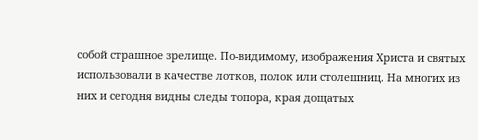собой страшное зрелище. По-видимому, изображения Христа и святых использовали в качестве лотков, полок или столешниц. На многих из них и сегодня видны следы топора, края дощатых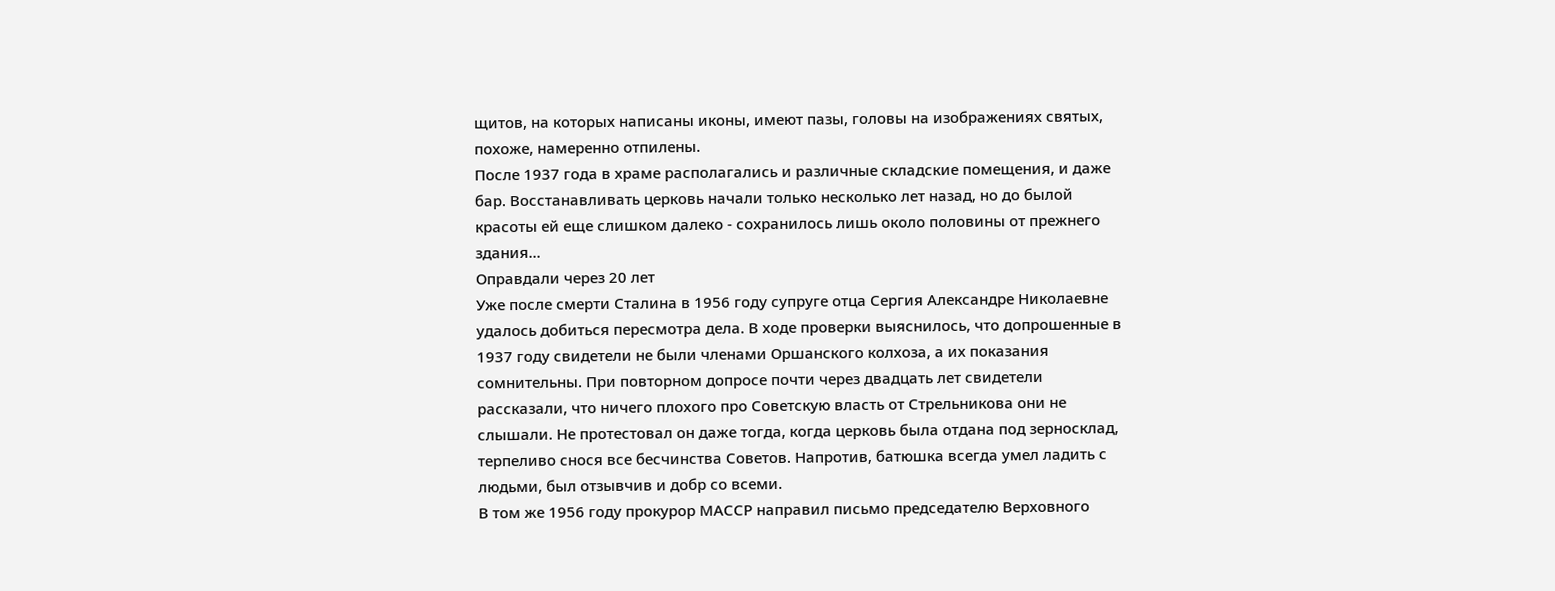щитов, на которых написаны иконы, имеют пазы, головы на изображениях святых, похоже, намеренно отпилены.
После 1937 года в храме располагались и различные складские помещения, и даже бар. Восстанавливать церковь начали только несколько лет назад, но до былой красоты ей еще слишком далеко - сохранилось лишь около половины от прежнего здания...
Оправдали через 20 лет
Уже после смерти Сталина в 1956 году супруге отца Сергия Александре Николаевне удалось добиться пересмотра дела. В ходе проверки выяснилось, что допрошенные в 1937 году свидетели не были членами Оршанского колхоза, а их показания сомнительны. При повторном допросе почти через двадцать лет свидетели рассказали, что ничего плохого про Советскую власть от Стрельникова они не слышали. Не протестовал он даже тогда, когда церковь была отдана под зерносклад, терпеливо снося все бесчинства Советов. Напротив, батюшка всегда умел ладить с людьми, был отзывчив и добр со всеми.
В том же 1956 году прокурор МАССР направил письмо председателю Верховного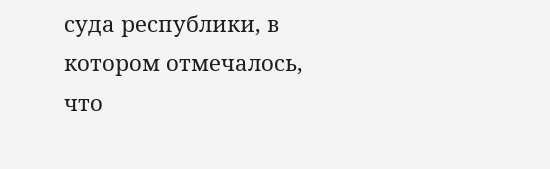суда республики, в котором отмечалось, что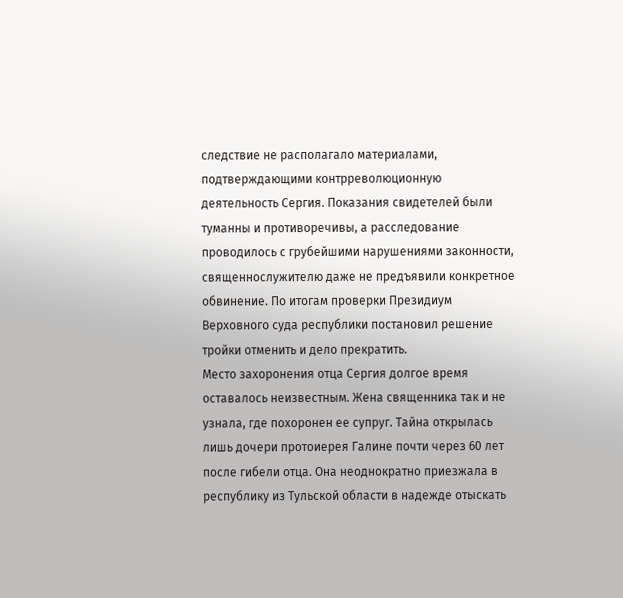следствие не располагало материалами, подтверждающими контрреволюционную деятельность Сергия. Показания свидетелей были туманны и противоречивы, а расследование проводилось с грубейшими нарушениями законности, священнослужителю даже не предъявили конкретное обвинение. По итогам проверки Президиум Верховного суда республики постановил решение тройки отменить и дело прекратить.
Место захоронения отца Сергия долгое время оставалось неизвестным. Жена священника так и не узнала, где похоронен ее супруг. Тайна открылась лишь дочери протоиерея Галине почти через 60 лет после гибели отца. Она неоднократно приезжала в республику из Тульской области в надежде отыскать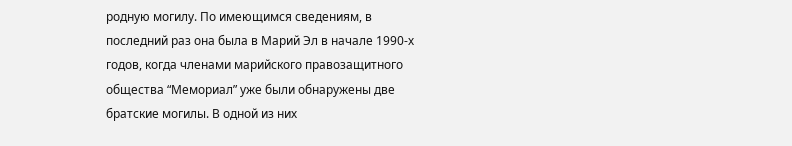родную могилу. По имеющимся сведениям, в последний раз она была в Марий Эл в начале 1990-х годов, когда членами марийского правозащитного общества “Мемориал” уже были обнаружены две братские могилы. В одной из них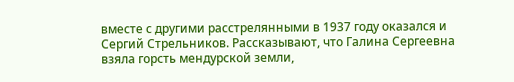вместе с другими расстрелянными в 1937 году оказался и Сергий Стрельников. Рассказывают, что Галина Сергеевна взяла горсть мендурской земли,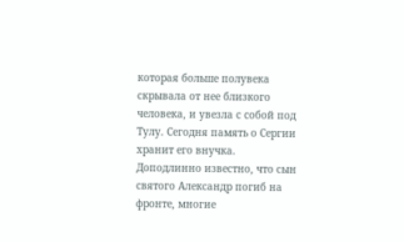которая больше полувека скрывала от нее близкого человека, и увезла с собой под Тулу. Сегодня память о Сергии хранит его внучка.
Доподлинно известно, что сын святого Александр погиб на фронте, многие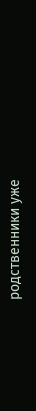родственники уже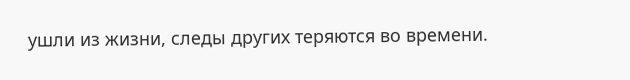ушли из жизни, следы других теряются во времени.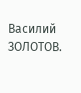Василий ЗОЛОТОВ.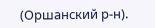(Оршанский р-н).